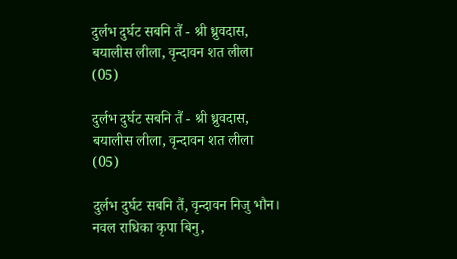दुर्लभ दुर्घट सबनि तैं - श्री ध्रुवदास, बयालीस लीला, वृन्दावन शत लीला (05)

दुर्लभ दुर्घट सबनि तैं - श्री ध्रुवदास, बयालीस लीला, वृन्दावन शत लीला (05)

दुर्लभ दुर्घट सबनि तैं, वृन्दावन निजु भौन।
नवल राधिका कृपा बिनु,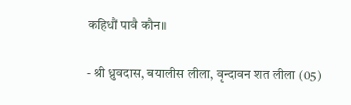कहिधौं पावै कौन॥

- श्री ध्रुवदास, बयालीस लीला, वृन्दावन शत लीला (05)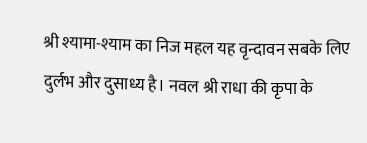श्री श्यामा-श्याम का निज महल यह वृन्दावन सबके लिए दुर्लभ और दुसाध्य है। नवल श्री राधा की कृपा के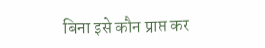बिना इसे कौन प्राप्त कर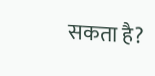सकता है?